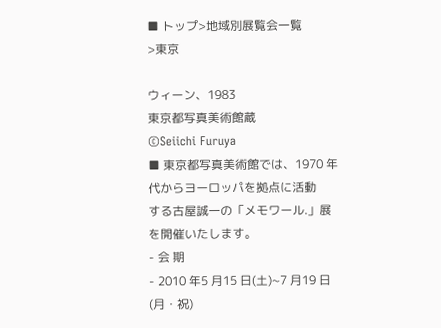■ トップ>地域別展覧会一覧
>東京

ウィーン、1983
東京都写真美術館蔵
©Seiichi Furuya
■ 東京都写真美術館では、1970 年代からヨーロッパを拠点に活動
する古屋誠一の「メモワール.」展を開催いたします。
- 会 期
- 2010 年5 月15 日(土)~7 月19 日(月・祝)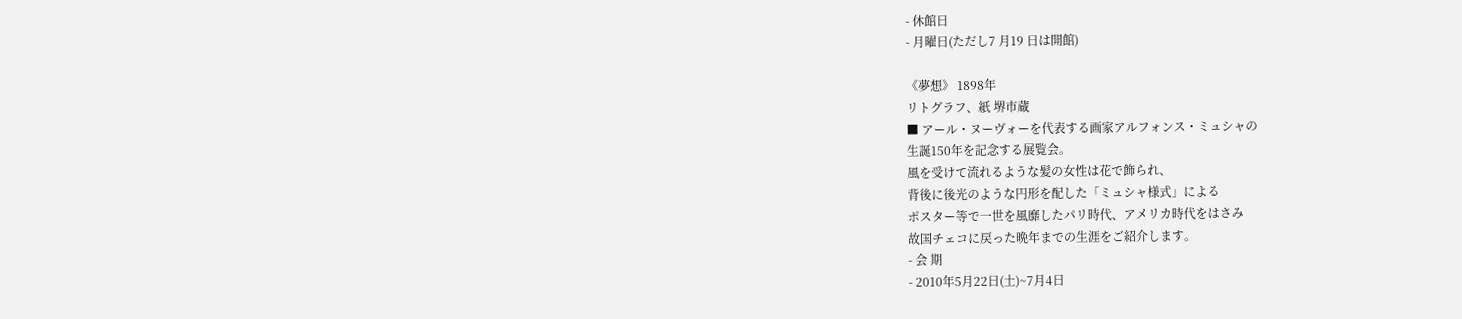- 休館日
- 月曜日(ただし7 月19 日は開館)

《夢想》 1898年
リトグラフ、紙 堺市蔵
■ アール・ヌーヴォーを代表する画家アルフォンス・ミュシャの
生誕150年を記念する展覧会。
風を受けて流れるような髪の女性は花で飾られ、
背後に後光のような円形を配した「ミュシャ様式」による
ポスター等で一世を風靡したパリ時代、アメリカ時代をはさみ
故国チェコに戻った晩年までの生涯をご紹介します。
- 会 期
- 2010年5月22日(土)~7月4日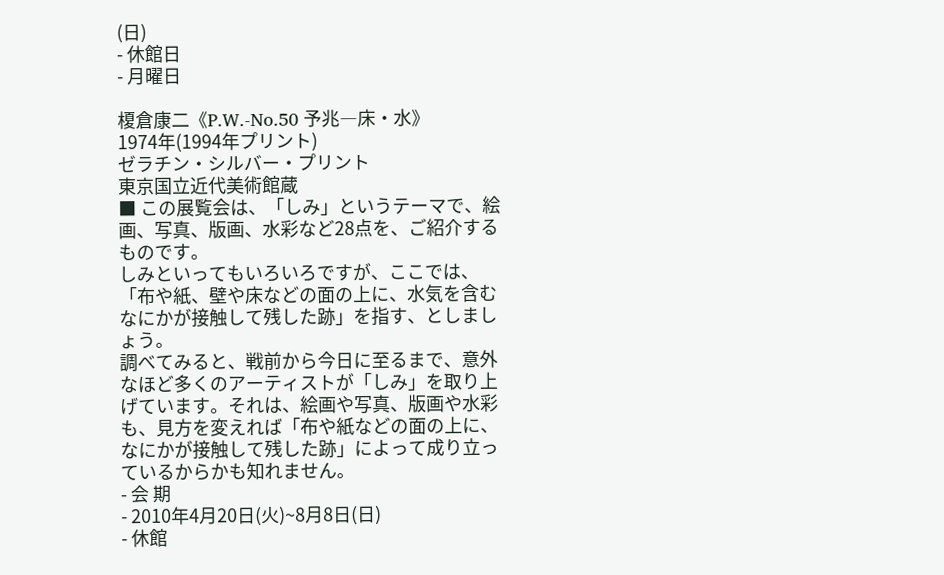(日)
- 休館日
- 月曜日

榎倉康二《P.W.-No.50 予兆―床・水》
1974年(1994年プリント)
ゼラチン・シルバー・プリント
東京国立近代美術館蔵
■ この展覧会は、「しみ」というテーマで、絵画、写真、版画、水彩など28点を、ご紹介するものです。
しみといってもいろいろですが、ここでは、「布や紙、壁や床などの面の上に、水気を含むなにかが接触して残した跡」を指す、としましょう。
調べてみると、戦前から今日に至るまで、意外なほど多くのアーティストが「しみ」を取り上げています。それは、絵画や写真、版画や水彩も、見方を変えれば「布や紙などの面の上に、なにかが接触して残した跡」によって成り立っているからかも知れません。
- 会 期
- 2010年4月20日(火)~8月8日(日)
- 休館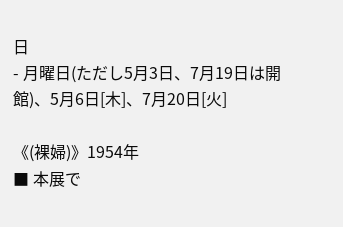日
- 月曜日(ただし5月3日、7月19日は開館)、5月6日[木]、7月20日[火]

《(裸婦)》1954年
■ 本展で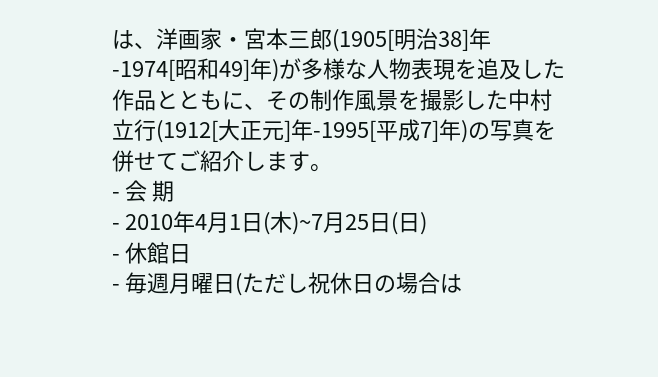は、洋画家・宮本三郎(1905[明治38]年-1974[昭和49]年)が多様な人物表現を追及した作品とともに、その制作風景を撮影した中村立行(1912[大正元]年-1995[平成7]年)の写真を併せてご紹介します。
- 会 期
- 2010年4月1日(木)~7月25日(日)
- 休館日
- 毎週月曜日(ただし祝休日の場合は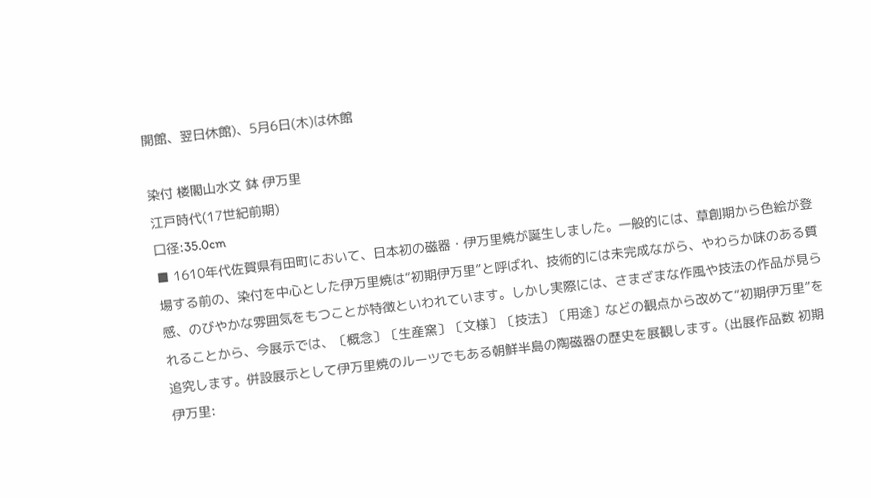開館、翌日休館)、5月6日(木)は休館

染付 楼閣山水文 鉢 伊万里
江戸時代(17世紀前期)
口径:35.0cm
■ 1610年代佐賀県有田町において、日本初の磁器・伊万里焼が誕生しました。一般的には、草創期から色絵が登場する前の、染付を中心とした伊万里焼は“初期伊万里”と呼ばれ、技術的には未完成ながら、やわらか味のある質感、のびやかな雰囲気をもつことが特徴といわれています。しかし実際には、さまざまな作風や技法の作品が見られることから、今展示では、〔概念〕〔生産窯〕〔文様〕〔技法〕〔用途〕などの観点から改めて“初期伊万里”を追究します。併設展示として伊万里焼のルーツでもある朝鮮半島の陶磁器の歴史を展観します。(出展作品数 初期伊万里: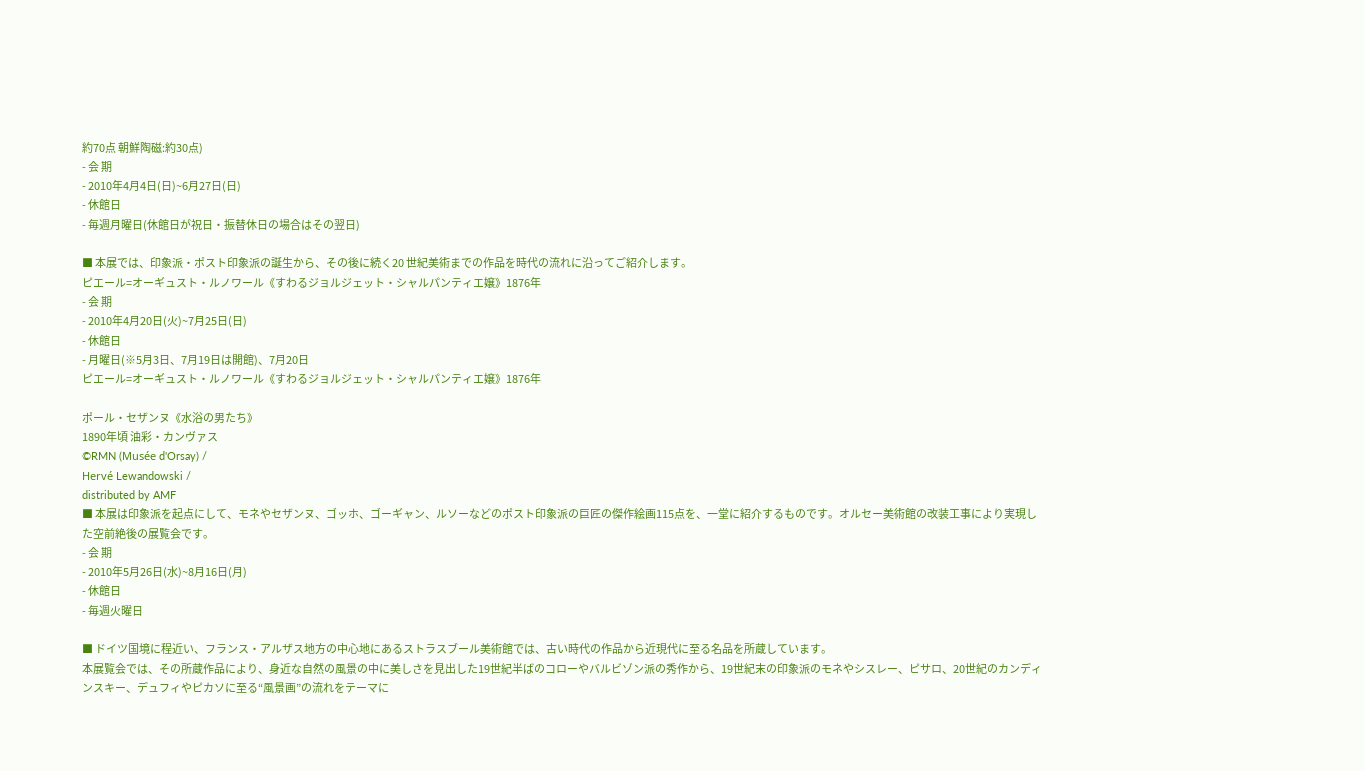約70点 朝鮮陶磁:約30点)
- 会 期
- 2010年4月4日(日)~6月27日(日)
- 休館日
- 毎週月曜日(休館日が祝日・振替休日の場合はその翌日)

■ 本展では、印象派・ポスト印象派の誕生から、その後に続く20 世紀美術までの作品を時代の流れに沿ってご紹介します。
ピエール=オーギュスト・ルノワール《すわるジョルジェット・シャルパンティエ嬢》1876年
- 会 期
- 2010年4月20日(火)~7月25日(日)
- 休館日
- 月曜日(※5月3日、7月19日は開館)、7月20日
ピエール=オーギュスト・ルノワール《すわるジョルジェット・シャルパンティエ嬢》1876年

ポール・セザンヌ《水浴の男たち》
1890年頃 油彩・カンヴァス
©RMN (Musée d'Orsay) /
Hervé Lewandowski /
distributed by AMF
■ 本展は印象派を起点にして、モネやセザンヌ、ゴッホ、ゴーギャン、ルソーなどのポスト印象派の巨匠の傑作絵画115点を、一堂に紹介するものです。オルセー美術館の改装工事により実現した空前絶後の展覧会です。
- 会 期
- 2010年5月26日(水)~8月16日(月)
- 休館日
- 毎週火曜日

■ ドイツ国境に程近い、フランス・アルザス地方の中心地にあるストラスブール美術館では、古い時代の作品から近現代に至る名品を所蔵しています。
本展覧会では、その所蔵作品により、身近な自然の風景の中に美しさを見出した19世紀半ばのコローやバルビゾン派の秀作から、19世紀末の印象派のモネやシスレー、ピサロ、20世紀のカンディンスキー、デュフィやピカソに至る“風景画”の流れをテーマに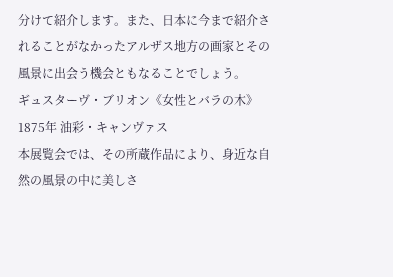分けて紹介します。また、日本に今まで紹介されることがなかったアルザス地方の画家とその風景に出会う機会ともなることでしょう。
ギュスターヴ・ブリオン《女性とバラの木》1875年 油彩・キャンヴァス
本展覧会では、その所蔵作品により、身近な自然の風景の中に美しさ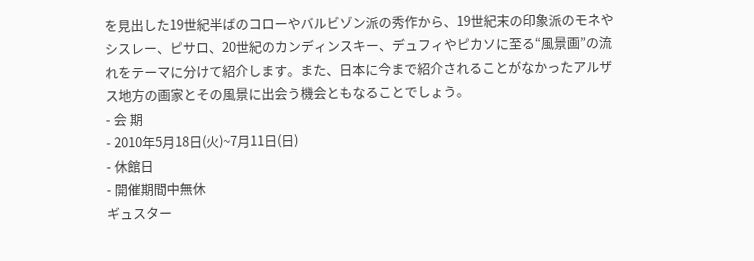を見出した19世紀半ばのコローやバルビゾン派の秀作から、19世紀末の印象派のモネやシスレー、ピサロ、20世紀のカンディンスキー、デュフィやピカソに至る“風景画”の流れをテーマに分けて紹介します。また、日本に今まで紹介されることがなかったアルザス地方の画家とその風景に出会う機会ともなることでしょう。
- 会 期
- 2010年5月18日(火)~7月11日(日)
- 休館日
- 開催期間中無休
ギュスター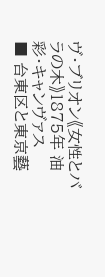ヴ・ブリオン《女性とバラの木》1875年 油彩・キャンヴァス
■ 台東区と東京藝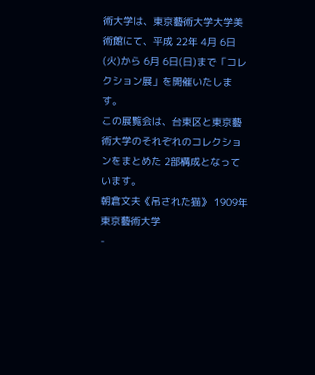術大学は、東京藝術大学大学美術館にて、平成 22年 4月 6日(火)から 6月 6日(日)まで「コレクション展」を開催いたします。
この展覧会は、台東区と東京藝術大学のそれぞれのコレクションをまとめた 2部構成となっています。
朝倉文夫《吊された猫》 1909年 東京藝術大学
-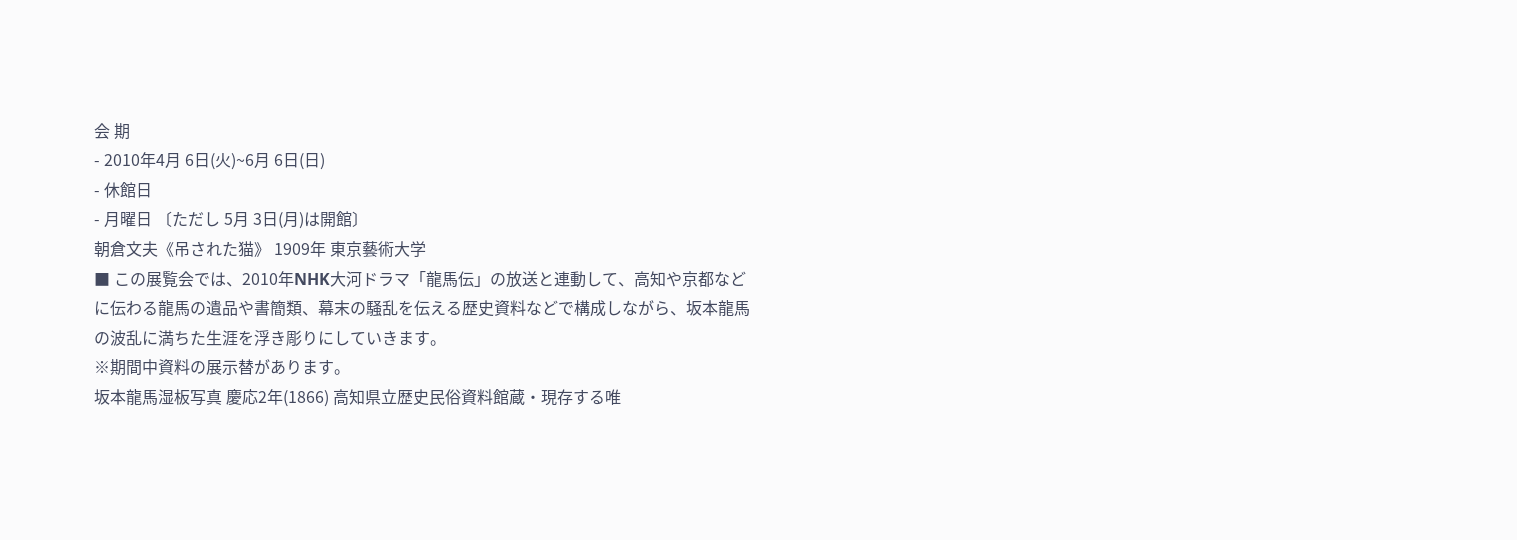会 期
- 2010年4月 6日(火)~6月 6日(日)
- 休館日
- 月曜日 〔ただし 5月 3日(月)は開館〕
朝倉文夫《吊された猫》 1909年 東京藝術大学
■ この展覧会では、2010年NHK大河ドラマ「龍馬伝」の放送と連動して、高知や京都などに伝わる龍馬の遺品や書簡類、幕末の騒乱を伝える歴史資料などで構成しながら、坂本龍馬の波乱に満ちた生涯を浮き彫りにしていきます。
※期間中資料の展示替があります。
坂本龍馬湿板写真 慶応2年(1866) 高知県立歴史民俗資料館蔵・現存する唯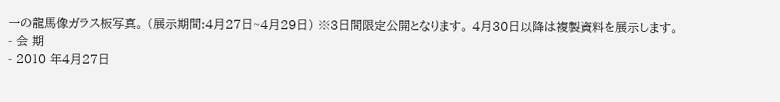一の龍馬像ガラス板写真。 (展示期間:4月27日~4月29日) ※3日間限定公開となります。 4月30日以降は複製資料を展示します。
- 会 期
- 2010 年4月27日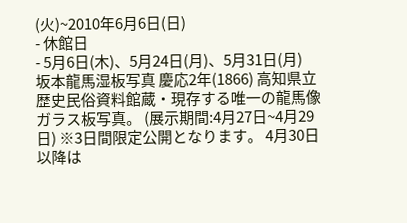(火)~2010年6月6日(日)
- 休館日
- 5月6日(木)、5月24日(月)、5月31日(月)
坂本龍馬湿板写真 慶応2年(1866) 高知県立歴史民俗資料館蔵・現存する唯一の龍馬像ガラス板写真。 (展示期間:4月27日~4月29日) ※3日間限定公開となります。 4月30日以降は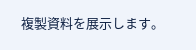複製資料を展示します。